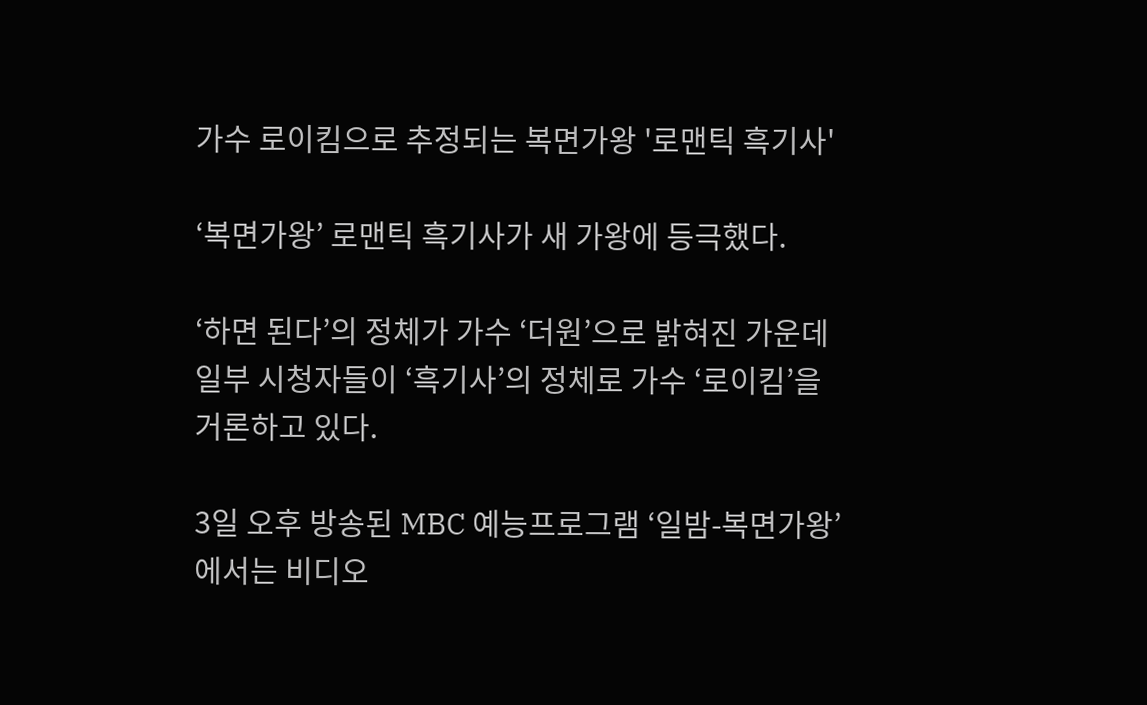가수 로이킴으로 추정되는 복면가왕 '로맨틱 흑기사'

‘복면가왕’ 로맨틱 흑기사가 새 가왕에 등극했다.

‘하면 된다’의 정체가 가수 ‘더원’으로 밝혀진 가운데 일부 시청자들이 ‘흑기사’의 정체로 가수 ‘로이킴’을 거론하고 있다.

3일 오후 방송된 MBC 예능프로그램 ‘일밤-복면가왕’에서는 비디오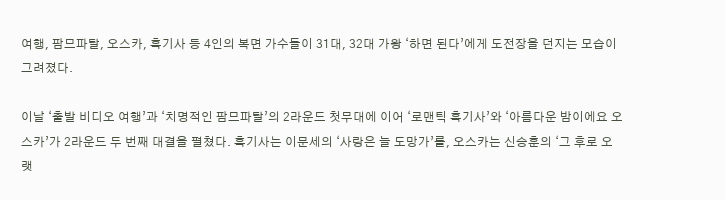여행, 팜므파탈, 오스카, 흑기사 등 4인의 복면 가수들이 31대, 32대 가왕 ‘하면 된다’에게 도전장을 던지는 모습이 그려졌다.

이날 ‘출발 비디오 여행’과 ‘치명적인 팜므파탈’의 2라운드 첫무대에 이어 ‘로맨틱 흑기사’와 ‘아름다운 밤이에요 오스카’가 2라운드 두 번째 대결을 펼쳤다. 흑기사는 이문세의 ‘사랑은 늘 도망가’를, 오스카는 신승훈의 ‘그 후로 오랫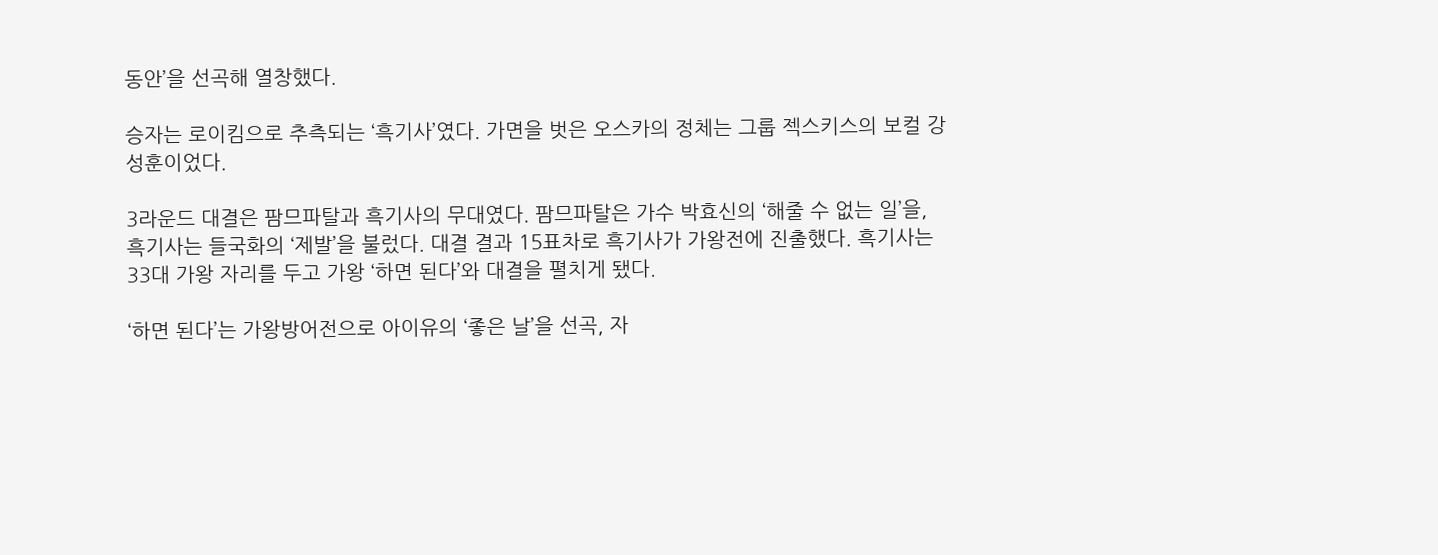동안’을 선곡해 열창했다.

승자는 로이킴으로 추측되는 ‘흑기사’였다. 가면을 벗은 오스카의 정체는 그룹 젝스키스의 보컬 강성훈이었다.

3라운드 대결은 팜므파탈과 흑기사의 무대였다. 팜므파탈은 가수 박효신의 ‘해줄 수 없는 일’을, 흑기사는 들국화의 ‘제발’을 불렀다. 대결 결과 15표차로 흑기사가 가왕전에 진출했다. 흑기사는 33대 가왕 자리를 두고 가왕 ‘하면 된다’와 대결을 펼치게 됐다.

‘하면 된다’는 가왕방어전으로 아이유의 ‘좋은 날’을 선곡, 자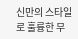신만의 스타일로 훌륭한 무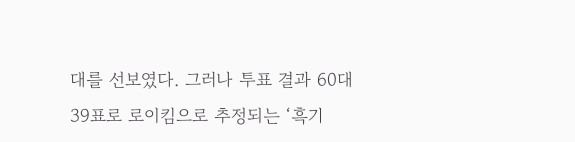대를 선보였다. 그러나 투표 결과 60대 39표로 로이킴으로 추정되는 ‘흑기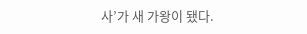사’가 새 가왕이 됐다.